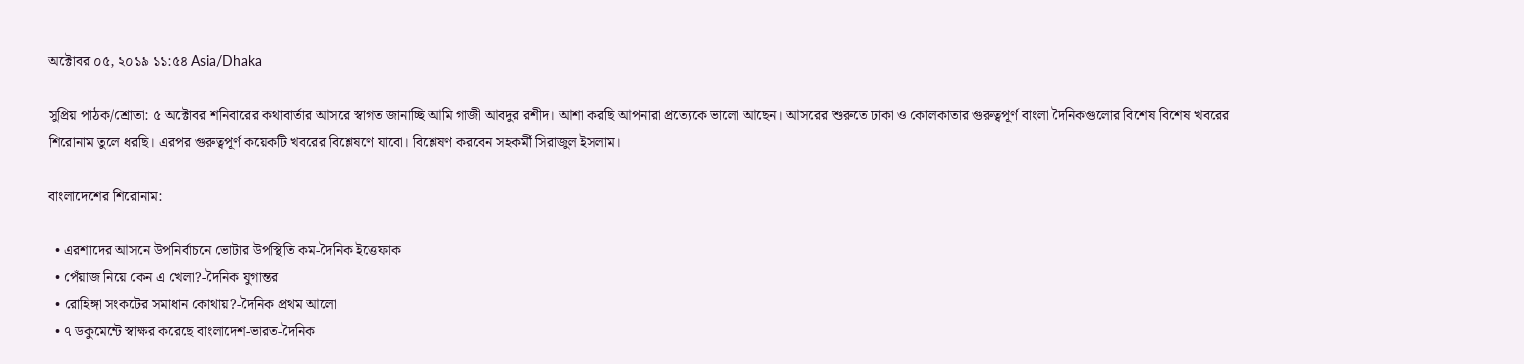অক্টোবর ০৫, ২০১৯ ১১:৫৪ Asia/Dhaka

সুপ্রিয় পাঠক/শ্রোতা: ৫ অক্টোবর শনিবারের কথাবার্তার আসরে স্বাগত জানাচ্ছি আমি গাজী আবদুর রশীদ। আশা করছি আপনারা প্রত্যেকে ভালো আছেন। আসরের শুরুতে ঢাকা ও কোলকাতার গুরুত্বপূর্ণ বাংলা দৈনিকগুলোর বিশেষ বিশেষ খবরের শিরোনাম তুলে ধরছি। এরপর গুরুত্বপূর্ণ কয়েকটি খবরের বিশ্লেষণে যাবো। বিশ্লেষণ করবেন সহকর্মী সিরাজুল ইসলাম।

বাংলাদেশের শিরোনাম:

  • এরশাদের আসনে উপনির্বাচনে ভোটার উপস্থিতি কম-দৈনিক ইত্তেফাক
  • পেঁয়াজ নিয়ে কেন এ খেলা?-দৈনিক যুগান্তর
  • রোহিঙ্গা সংকটের সমাধান কোথায়?-দৈনিক প্রথম আলো
  • ৭ ডকুমেন্টে স্বাক্ষর করেছে বাংলাদেশ-ভারত-দৈনিক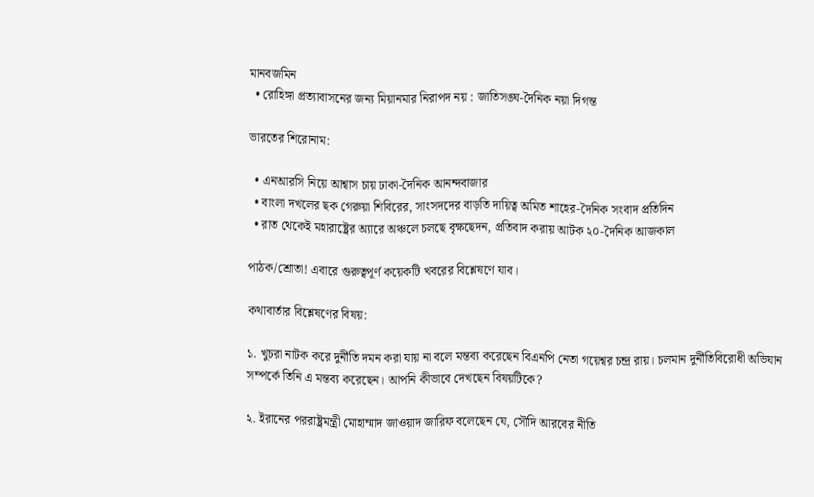মানবজমিন
  • রোহিঙ্গা প্রত্যাবাসনের জন্য মিয়ানমার নিরাপদ নয় : জাতিসঙ্ঘ-দৈনিক নয়া দিগন্ত

ভারতের শিরোনাম:

  • এনআরসি নিয়ে আশ্বাস চায় ঢাকা-দৈনিক আনন্দবাজার
  • বাংলা দখলের ছক গেরুয়া শিবিরের, সাংসদদের বাড়তি দায়িত্ব অমিত শাহের-দৈনিক সংবাদ প্রতিদিন
  • রাত থেকেই মহারাষ্ট্রের অ্যারে অঞ্চলে চলছে বৃক্ষছেদন, প্রতিবাদ করায় আটক ২০-দৈনিক আজকাল

পাঠক/শ্রোতা! এবারে গুরুত্বপূর্ণ কয়েকটি খবরের বিশ্লেষণে যাব।

কথাবার্তার বিশ্লেষণের বিষয়:

১. খুচরা নাটক করে দুর্নীতি দমন করা যায় না বলে মন্তব্য করেছেন বিএনপি নেতা গয়েশ্বর চন্দ্র রায়। চলমান দুর্নীতিবিরোধী অভিযান সম্পর্কে তিনি এ মন্তব্য করেছেন। আপনি কীভাবে দেখছেন বিষয়টিকে?

২. ইরানের পররাষ্ট্রমন্ত্রী মোহাম্মাদ জাওয়াদ জারিফ বলেছেন যে, সৌদি আরবের নীতি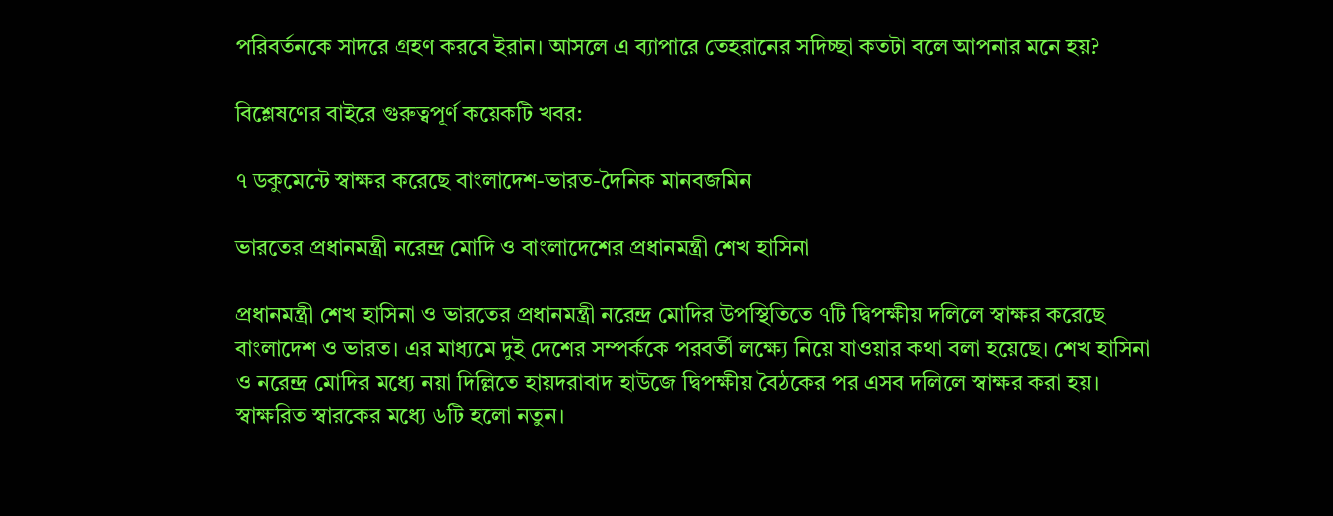পরিবর্তনকে সাদরে গ্রহণ করবে ইরান। আসলে এ ব্যাপারে তেহরানের সদিচ্ছা কতটা বলে আপনার মনে হয়?

বিশ্লেষণের বাইরে গুরুত্বপূর্ণ কয়েকটি খবর:

৭ ডকুমেন্টে স্বাক্ষর করেছে বাংলাদেশ-ভারত-দৈনিক মানবজমিন

ভারতের প্রধানমন্ত্রী নরেন্দ্র মোদি ও বাংলাদেশের প্রধানমন্ত্রী শেখ হাসিনা

প্রধানমন্ত্রী শেখ হাসিনা ও ভারতের প্রধানমন্ত্রী নরেন্দ্র মোদির উপস্থিতিতে ৭টি দ্বিপক্ষীয় দলিলে স্বাক্ষর করেছে বাংলাদেশ ও ভারত। এর মাধ্যমে দুই দেশের সম্পর্ককে পরবর্তী লক্ষ্যে নিয়ে যাওয়ার কথা বলা হয়েছে। শেখ হাসিনা ও নরেন্দ্র মোদির মধ্যে নয়া দিল্লিতে হায়দরাবাদ হাউজে দ্বিপক্ষীয় বৈঠকের পর এসব দলিলে স্বাক্ষর করা হয়। স্বাক্ষরিত স্বারকের মধ্যে ৬টি হলো নতুন।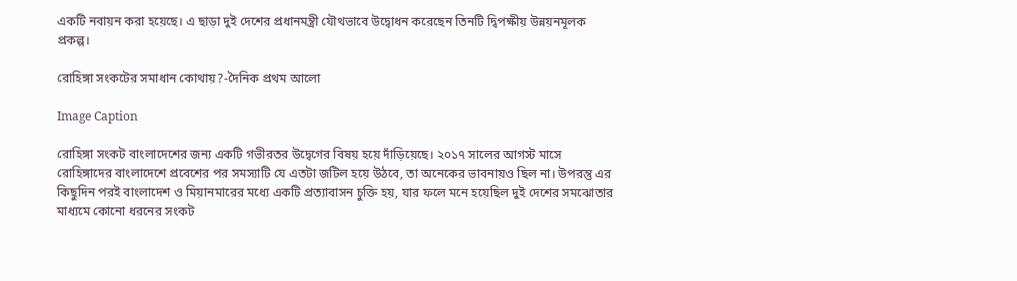একটি নবায়ন করা হয়েছে। এ ছাড়া দুই দেশের প্রধানমন্ত্রী যৌথভাবে উদ্বোধন করেছেন তিনটি দ্বিপক্ষীয় উন্নয়নমূলক প্রকল্প।

রোহিঙ্গা সংকটের সমাধান কোথায়?-দৈনিক প্রথম আলো

Image Caption

রোহিঙ্গা সংকট বাংলাদেশের জন্য একটি গভীরতর উদ্বেগের বিষয় হয়ে দাঁড়িয়েছে। ২০১৭ সালের আগস্ট মাসে রোহিঙ্গাদের বাংলাদেশে প্রবেশের পর সমস্যাটি যে এতটা জটিল হয়ে উঠবে, তা অনেকের ভাবনায়ও ছিল না। উপরন্তু এর কিছুদিন পরই বাংলাদেশ ও মিয়ানমারের মধ্যে একটি প্রত্যাবাসন চুক্তি হয়, যার ফলে মনে হয়েছিল দুই দেশের সমঝোতার মাধ্যমে কোনো ধরনের সংকট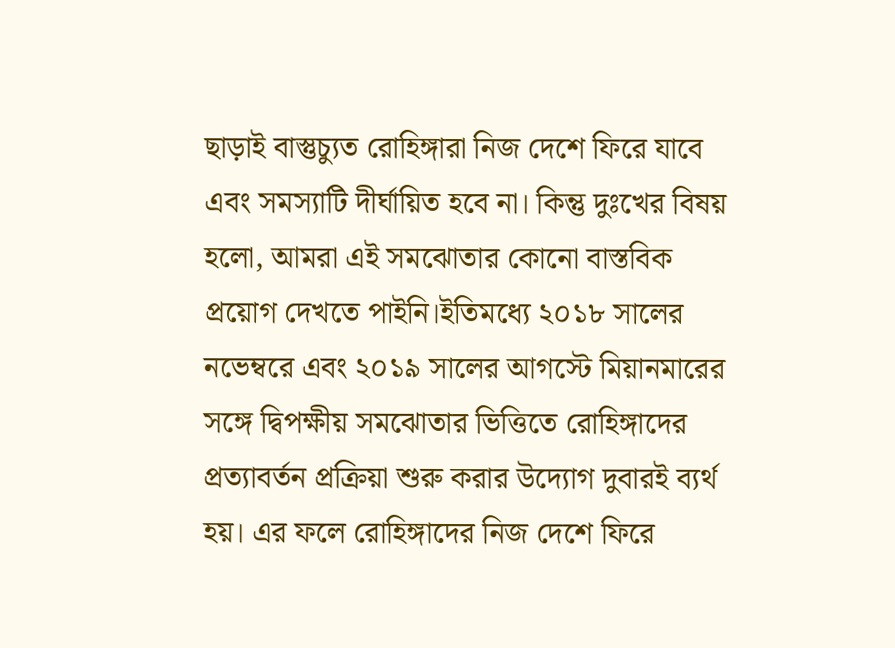ছাড়াই বাস্তুচ্যুত রোহিঙ্গারা নিজ দেশে ফিরে যাবে এবং সমস্যাটি দীর্ঘায়িত হবে না। কিন্তু দুঃখের বিষয় হলো, আমরা এই সমঝোতার কোনো বাস্তবিক প্রয়োগ দেখতে পাইনি।ইতিমধ্যে ২০১৮ সালের নভেম্বরে এবং ২০১৯ সালের আগস্টে মিয়ানমারের সঙ্গে দ্বিপক্ষীয় সমঝোতার ভিত্তিতে রোহিঙ্গাদের প্রত্যাবর্তন প্রক্রিয়া শুরু করার উদ্যোগ দুবারই ব্যর্থ হয়। এর ফলে রোহিঙ্গাদের নিজ দেশে ফিরে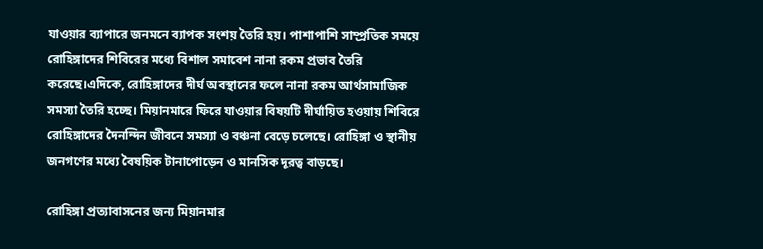যাওয়ার ব্যাপারে জনমনে ব্যাপক সংশয় তৈরি হয়। পাশাপাশি সাম্প্রতিক সময়ে রোহিঙ্গাদের শিবিরের মধ্যে বিশাল সমাবেশ নানা রকম প্রভাব তৈরি করেছে।এদিকে, রোহিঙ্গাদের দীর্ঘ অবস্থানের ফলে নানা রকম আর্থসামাজিক সমস্যা তৈরি হচ্ছে। মিয়ানমারে ফিরে যাওয়ার বিষয়টি দীর্ঘায়িত হওয়ায় শিবিরে রোহিঙ্গাদের দৈনন্দিন জীবনে সমস্যা ও বঞ্চনা বেড়ে চলেছে। রোহিঙ্গা ও স্থানীয় জনগণের মধ্যে বৈষয়িক টানাপোড়েন ও মানসিক দূরত্ব বাড়ছে।

রোহিঙ্গা প্রত্যাবাসনের জন্য মিয়ানমার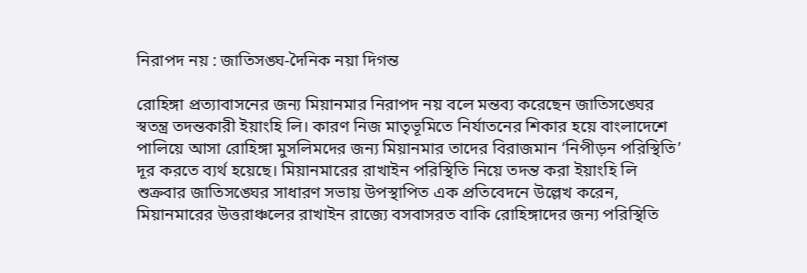নিরাপদ নয় : জাতিসঙ্ঘ-দৈনিক নয়া দিগন্ত

রোহিঙ্গা প্রত্যাবাসনের জন্য মিয়ানমার নিরাপদ নয় বলে মন্তব্য করেছেন জাতিসঙ্ঘের স্বতন্ত্র তদন্তকারী ইয়াংহি লি। কারণ নিজ মাতৃভূমিতে নির্যাতনের শিকার হয়ে বাংলাদেশে পালিয়ে আসা রোহিঙ্গা মুসলিমদের জন্য মিয়ানমার তাদের বিরাজমান ‘নিপীড়ন পরিস্থিতি’ দূর করতে ব্যর্থ হয়েছে। মিয়ানমারের রাখাইন পরিস্থিতি নিয়ে তদন্ত করা ইয়াংহি লি শুক্রবার জাতিসঙ্ঘের সাধারণ সভায় উপস্থাপিত এক প্রতিবেদনে উল্লেখ করেন, মিয়ানমারের উত্তরাঞ্চলের রাখাইন রাজ্যে বসবাসরত বাকি রোহিঙ্গাদের জন্য পরিস্থিতি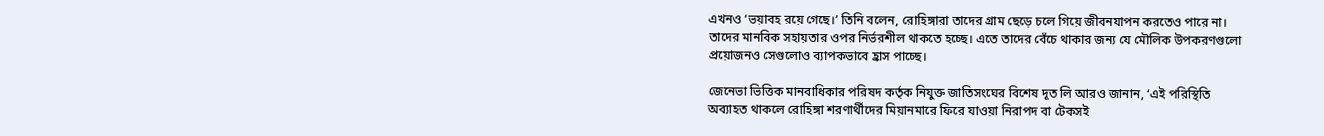এখনও ‘ভয়াবহ রয়ে গেছে।’ তিনি বলেন, রোহিঙ্গারা তাদের গ্রাম ছেড়ে চলে গিয়ে জীবনযাপন করতেও পারে না। তাদের মানবিক সহায়তার ওপর নির্ভরশীল থাকতে হচ্ছে। এতে তাদের বেঁচে থাকার জন্য যে মৌলিক উপকরণগুলো প্রয়োজনও সেগুলোও ব্যাপকভাবে হ্রাস পাচ্ছে।

জেনেভা ভিত্তিক মানবাধিকার পরিষদ কর্তৃক নিযুক্ত জাতিসংঘের বিশেষ দূত লি আরও জানান, ‘এই পরিস্থিতি অব্যাহত থাকলে রোহিঙ্গা শরণার্থীদের মিয়ানমারে ফিরে যাওয়া নিরাপদ বা টেকসই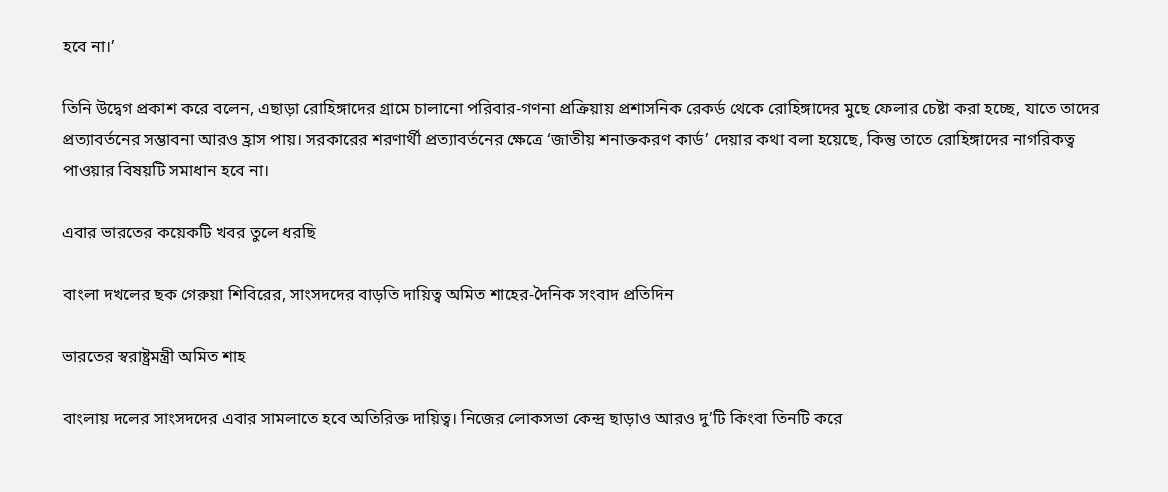হবে না।’

তিনি উদ্বেগ প্রকাশ করে বলেন, এছাড়া রোহিঙ্গাদের গ্রামে চালানো পরিবার-গণনা প্রক্রিয়ায় প্রশাসনিক রেকর্ড থেকে রোহিঙ্গাদের মুছে ফেলার চেষ্টা করা হচ্ছে, যাতে তাদের প্রত্যাবর্তনের সম্ভাবনা আরও হ্রাস পায়। সরকারের শরণার্থী প্রত্যাবর্তনের ক্ষেত্রে ‘জাতীয় শনাক্তকরণ কার্ড’ দেয়ার কথা বলা হয়েছে, কিন্তু তাতে রোহিঙ্গাদের নাগরিকত্ব পাওয়ার বিষয়টি সমাধান হবে না।

এবার ভারতের কয়েকটি খবর তুলে ধরছি

বাংলা দখলের ছক গেরুয়া শিবিরের, সাংসদদের বাড়তি দায়িত্ব অমিত শাহের-দৈনিক সংবাদ প্রতিদিন

ভারতের স্বরাষ্ট্রমন্ত্রী অমিত শাহ

বাংলায় দলের সাংসদদের এবার সামলাতে হবে অতিরিক্ত দায়িত্ব। নিজের লোকসভা কেন্দ্র ছাড়াও আরও দু’টি কিংবা তিনটি করে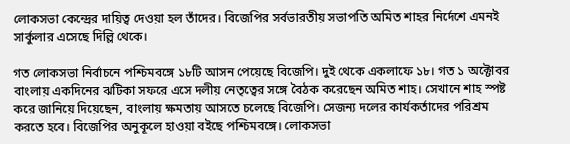লোকসভা কেন্দ্রের দায়িত্ব দেওয়া হল তাঁদের। বিজেপির সর্বভারতীয় সভাপতি অমিত শাহর নির্দেশে এমনই সার্কুলার এসেছে দিল্লি থেকে।

গত লোকসভা নির্বাচনে পশ্চিমবঙ্গে ১৮টি আসন পেয়েছে বিজেপি। দুই থেকে একলাফে ১৮। গত ১ অক্টোবর বাংলায় একদিনের ঝটিকা সফরে এসে দলীয় নেতৃত্বের সঙ্গে বৈঠক করেছেন অমিত শাহ। সেখানে শাহ স্পষ্ট করে জানিয়ে দিয়েছেন, বাংলায় ক্ষমতায় আসতে চলেছে বিজেপি। সেজন্য দলের কার্যকর্তাদের পরিশ্রম করতে হবে। বিজেপির অনুকূলে হাওয়া বইছে পশ্চিমবঙ্গে। লোকসভা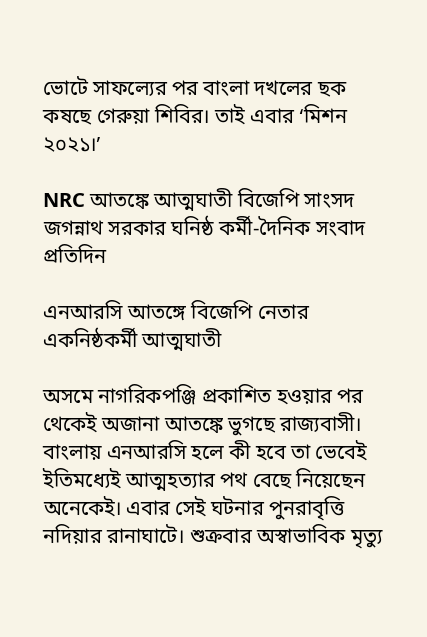ভোটে সাফল্যের পর বাংলা দখলের ছক কষছে গেরুয়া শিবির। তাই এবার ‘মিশন ২০২১।’

NRC আতঙ্কে আত্মঘাতী বিজেপি সাংসদ জগন্নাথ সরকার ঘনিষ্ঠ কর্মী-দৈনিক সংবাদ প্রতিদিন

এনআরসি আতঙ্গে বিজেপি নেতার একনিষ্ঠকর্মী আত্মঘাতী

অসমে নাগরিকপঞ্জি প্রকাশিত হওয়ার পর থেকেই অজানা আতঙ্কে ভুগছে রাজ্যবাসী। বাংলায় এনআরসি হলে কী হবে তা ভেবেই ইতিমধ্যেই আত্মহত্যার পথ বেছে নিয়েছেন অনেকেই। এবার সেই ঘটনার পুনরাবৃত্তি নদিয়ার রানাঘাটে। শুক্রবার অস্বাভাবিক মৃত্যু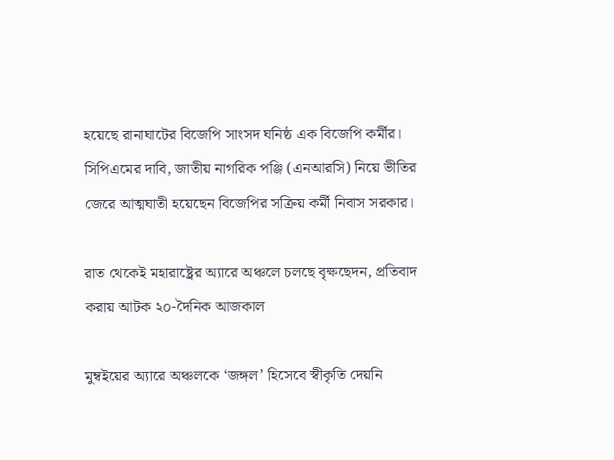হয়েছে রানাঘাটের বিজেপি সাংসদ ঘনিষ্ঠ এক বিজেপি কর্মীর। সিপিএমের দাবি, জাতীয় নাগরিক পঞ্জি (এনআরসি) নিয়ে ভীতির জেরে আত্মঘাতী হয়েছেন বিজেপির সক্রিয় কর্মী নিবাস সরকার।

রাত থেকেই মহারাষ্ট্রের অ্যারে অঞ্চলে চলছে বৃক্ষছেদন, প্রতিবাদ করায় আটক ২০-দৈনিক আজকাল

মুম্বইয়ের অ্যারে অঞ্চলকে ‘জঙ্গল’ হিসেবে স্বীকৃতি দেয়নি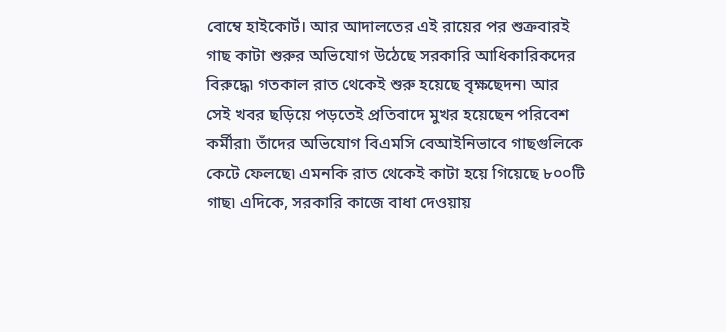বোম্বে হাইকোর্ট। আর আদালতের এই রায়ের পর শুক্রবারই গাছ কাটা শুরুর অভিযোগ উঠেছে সরকারি আধিকারিকদের বিরুদ্ধে৷ গতকাল রাত থেকেই শুরু হয়েছে বৃক্ষছেদন৷ আর সেই খবর ছড়িয়ে পড়তেই প্রতিবাদে মুখর হয়েছেন পরিবেশ কর্মীরা৷ তাঁদের অভিযোগ বিএমসি বেআইনিভাবে গাছগুলিকে কেটে ফেলছে৷ এমনকি রাত থেকেই কাটা হয়ে গিয়েছে ৮০০টি গাছ৷ এদিকে, সরকারি কাজে বাধা দেওয়ায়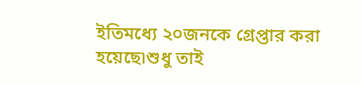ইতিমধ্যে ২০জনকে গ্রেপ্তার করা হয়েছে৷শুধু তাই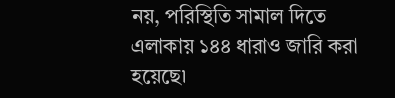নয়, পরিস্থিতি সামাল দিতে এলাকায় ১৪৪ ধারাও জারি করা হয়েছে৷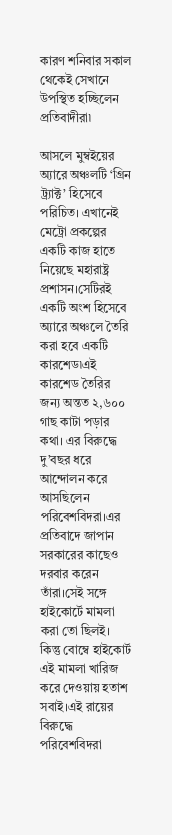কারণ শনিবার সকাল থেকেই সেখানে উপস্থিত হচ্ছিলেন প্রতিবাদীরা৷

আসলে মুম্বইয়ের অ্যারে অঞ্চলটি ‘গ্রিন ট্র্যাক্ট’ হিসেবে পরিচিত। এখানেই মেট্রো প্রকল্পের একটি কাজ হাতে নিয়েছে মহারাষ্ট্র প্রশাসন।সেটিরই একটি অংশ হিসেবে অ্যারে অঞ্চলে তৈরি করা হবে একটি কারশেড৷এই কারশেড তৈরির জন্য অন্তত ২,৬০০ গাছ কাটা পড়ার কথা। এর বিরুদ্ধে দু’বছর ধরে আন্দোলন করে আসছিলেন পরিবেশবিদরা।এর প্রতিবাদে জাপান সরকারের কাছেও দরবার করেন তাঁরা।সেই সঙ্গে হাইকোর্টে মামলা করা তো ছিলই। কিন্তু বোম্বে হাইকোর্ট এই মামলা খারিজ করে দেওয়ায় হতাশ সবাই।এই রায়ের বিরুদ্ধে পরিবেশবিদরা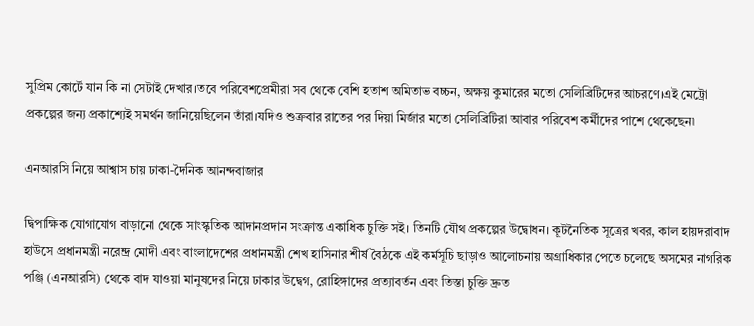সুপ্রিম কোর্টে যান কি না সেটাই দেখার।তবে পরিবেশপ্রেমীরা সব থেকে বেশি হতাশ অমিতাভ বচ্চন, অক্ষয় কুমারের মতো সেলিব্রিটিদের আচরণে।এই মেট্রো প্রকল্পের জন্য প্রকাশ্যেই সমর্থন জানিয়েছিলেন তাঁরা।যদিও শুক্রবার রাতের পর দিয়া মির্জার মতো সেলিব্রিটিরা আবার পরিবেশ কর্মীদের পাশে থেকেছেন৷

এনআরসি নিয়ে আশ্বাস চায় ঢাকা-দৈনিক আনন্দবাজার

দ্বিপাক্ষিক যোগাযোগ বাড়ানো থেকে সাংস্কৃতিক আদানপ্রদান সংক্রান্ত একাধিক চুক্তি সই। তিনটি যৌথ প্রকল্পের উদ্বোধন। কূটনৈতিক সূত্রের খবর, কাল হায়দরাবাদ হাউসে প্রধানমন্ত্রী নরেন্দ্র মোদী এবং বাংলাদেশের প্রধানমন্ত্রী শেখ হাসিনার শীর্ষ বৈঠকে এই কর্মসূচি ছাড়াও আলোচনায় অগ্রাধিকার পেতে চলেছে অসমের নাগরিক পঞ্জি (এনআরসি) থেকে বাদ যাওয়া মানুষদের নিয়ে ঢাকার উদ্বেগ, রোহিঙ্গাদের প্রত্যাবর্তন এবং তিস্তা চুক্তি দ্রুত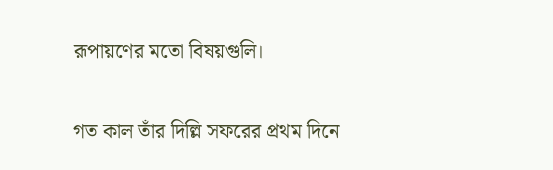রূপায়ণের মতো বিষয়গুলি।

গত কাল তাঁর দিল্লি সফরের প্রথম দিনে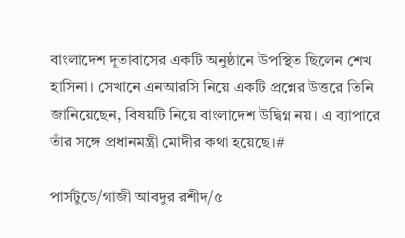বাংলাদেশ দূতাবাসের একটি অনুষ্ঠানে উপস্থিত ছিলেন শেখ হাসিনা। সেখানে এনআরসি নিয়ে একটি প্রশ্নের উত্তরে তিনি জানিয়েছেন, বিষয়টি নিয়ে বাংলাদেশ উদ্বিগ্ন নয়। এ ব্যাপারে তাঁর সঙ্গে প্রধানমন্ত্রী মোদীর কথা হয়েছে।#

পার্সটুডে/গাজী আবদুর রশীদ/৫